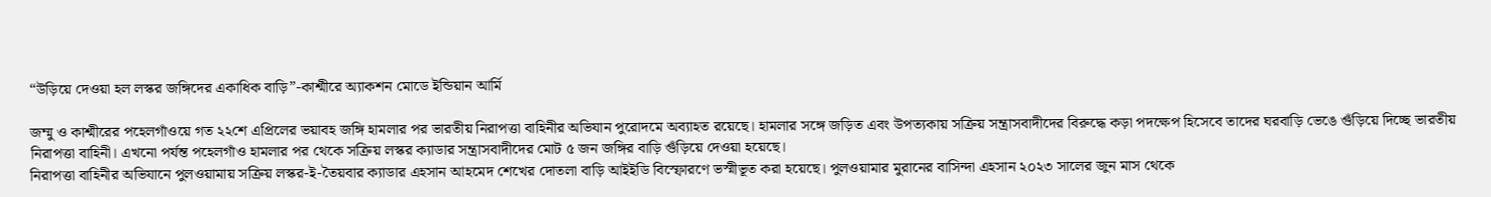“উড়িয়ে দেওয়া হল লস্কর জঙ্গিদের একাধিক বাড়ি”-কাশ্মীরে অ্যাকশন মোডে ইন্ডিয়ান আর্মি

জম্মু ও কাশ্মীরের পহেলগাঁওয়ে গত ২২শে এপ্রিলের ভয়াবহ জঙ্গি হামলার পর ভারতীয় নিরাপত্তা বাহিনীর অভিযান পুরোদমে অব্যাহত রয়েছে। হামলার সঙ্গে জড়িত এবং উপত্যকায় সক্রিয় সন্ত্রাসবাদীদের বিরুদ্ধে কড়া পদক্ষেপ হিসেবে তাদের ঘরবাড়ি ভেঙে গুঁড়িয়ে দিচ্ছে ভারতীয় নিরাপত্তা বাহিনী। এখনো পর্যন্ত পহেলগাঁও হামলার পর থেকে সক্রিয় লস্কর ক্যাডার সন্ত্রাসবাদীদের মোট ৫ জন জঙ্গির বাড়ি গুঁড়িয়ে দেওয়া হয়েছে।
নিরাপত্তা বাহিনীর অভিযানে পুলওয়ামায় সক্রিয় লস্কর-ই-তৈয়বার ক্যাডার এহসান আহমেদ শেখের দোতলা বাড়ি আইইডি বিস্ফোরণে ভস্মীভূত করা হয়েছে। পুলওয়ামার মুরানের বাসিন্দা এহসান ২০২৩ সালের জুন মাস থেকে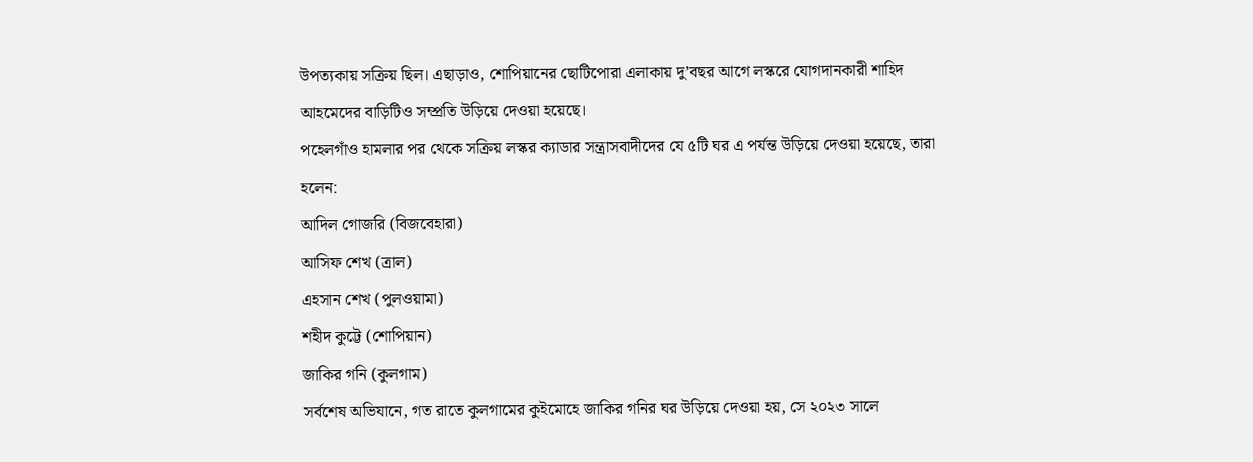উপত্যকায় সক্রিয় ছিল। এছাড়াও, শোপিয়ানের ছোটিপোরা এলাকায় দু’বছর আগে লস্করে যোগদানকারী শাহিদ আহমেদের বাড়িটিও সম্প্রতি উড়িয়ে দেওয়া হয়েছে।
পহেলগাঁও হামলার পর থেকে সক্রিয় লস্কর ক্যাডার সন্ত্রাসবাদীদের যে ৫টি ঘর এ পর্যন্ত উড়িয়ে দেওয়া হয়েছে, তারা হলেন:
আদিল গোজরি (বিজবেহারা)
আসিফ শেখ (ত্রাল)
এহসান শেখ (পুলওয়ামা)
শহীদ কুট্টে (শোপিয়ান)
জাকির গনি (কুলগাম)
সর্বশেষ অভিযানে, গত রাতে কুলগামের কুইমোহে জাকির গনির ঘর উড়িয়ে দেওয়া হয়, সে ২০২৩ সালে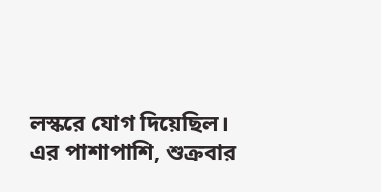লস্করে যোগ দিয়েছিল। এর পাশাপাশি, শুক্রবার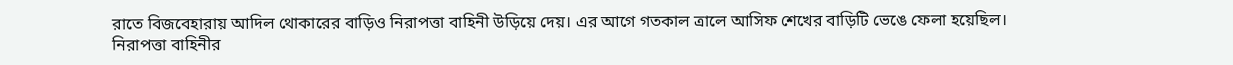রাতে বিজবেহারায় আদিল থোকারের বাড়িও নিরাপত্তা বাহিনী উড়িয়ে দেয়। এর আগে গতকাল ত্রালে আসিফ শেখের বাড়িটি ভেঙে ফেলা হয়েছিল।
নিরাপত্তা বাহিনীর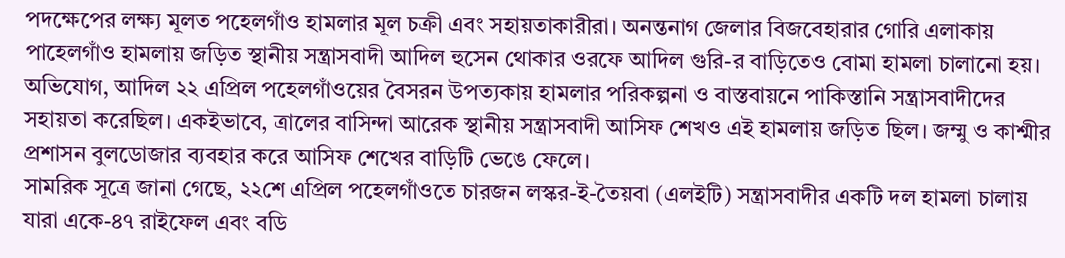পদক্ষেপের লক্ষ্য মূলত পহেলগাঁও হামলার মূল চক্রী এবং সহায়তাকারীরা। অনন্তনাগ জেলার বিজবেহারার গোরি এলাকায় পাহেলগাঁও হামলায় জড়িত স্থানীয় সন্ত্রাসবাদী আদিল হুসেন থোকার ওরফে আদিল গুরি-র বাড়িতেও বোমা হামলা চালানো হয়। অভিযোগ, আদিল ২২ এপ্রিল পহেলগাঁওয়ের বৈসরন উপত্যকায় হামলার পরিকল্পনা ও বাস্তবায়নে পাকিস্তানি সন্ত্রাসবাদীদের সহায়তা করেছিল। একইভাবে, ত্রালের বাসিন্দা আরেক স্থানীয় সন্ত্রাসবাদী আসিফ শেখও এই হামলায় জড়িত ছিল। জম্মু ও কাশ্মীর প্রশাসন বুলডোজার ব্যবহার করে আসিফ শেখের বাড়িটি ভেঙে ফেলে।
সামরিক সূত্রে জানা গেছে, ২২শে এপ্রিল পহেলগাঁওতে চারজন লস্কর-ই-তৈয়বা (এলইটি) সন্ত্রাসবাদীর একটি দল হামলা চালায় যারা একে-৪৭ রাইফেল এবং বডি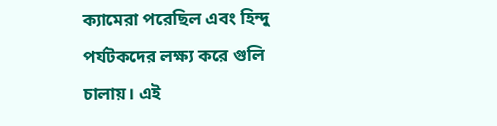ক্যামেরা পরেছিল এবং হিন্দু পর্যটকদের লক্ষ্য করে গুলি চালায়। এই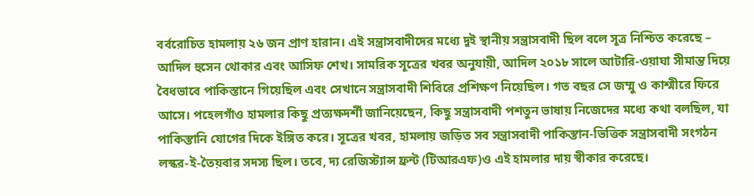বর্বরোচিত হামলায় ২৬ জন প্রাণ হারান। এই সন্ত্রাসবাদীদের মধ্যে দুই স্থানীয় সন্ত্রাসবাদী ছিল বলে সূত্র নিশ্চিত করেছে – আদিল হুসেন থোকার এবং আসিফ শেখ। সামরিক সূত্রের খবর অনুযায়ী, আদিল ২০১৮ সালে আটারি-ওয়াঘা সীমান্ত দিয়ে বৈধভাবে পাকিস্তানে গিয়েছিল এবং সেখানে সন্ত্রাসবাদী শিবিরে প্রশিক্ষণ নিয়েছিল। গত বছর সে জম্মু ও কাশ্মীরে ফিরে আসে। পহেলগাঁও হামলার কিছু প্রত্যক্ষদর্শী জানিয়েছেন, কিছু সন্ত্রাসবাদী পশতুন ভাষায় নিজেদের মধ্যে কথা বলছিল, যা পাকিস্তানি যোগের দিকে ইঙ্গিত করে। সূত্রের খবর, হামলায় জড়িত সব সন্ত্রাসবাদী পাকিস্তান-ভিত্তিক সন্ত্রাসবাদী সংগঠন লস্কর-ই-তৈয়বার সদস্য ছিল। তবে, দ্য রেজিস্ট্যান্স ফ্রন্ট (টিআরএফ)ও এই হামলার দায় স্বীকার করেছে।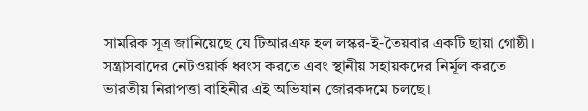সামরিক সূত্র জানিয়েছে যে টিআরএফ হল লস্কর-ই-তৈয়বার একটি ছায়া গোষ্ঠী।
সন্ত্রাসবাদের নেটওয়ার্ক ধ্বংস করতে এবং স্থানীয় সহায়কদের নির্মূল করতে ভারতীয় নিরাপত্তা বাহিনীর এই অভিযান জোরকদমে চলছে।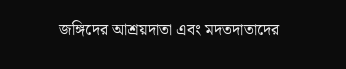জঙ্গিদের আশ্রয়দাতা এবং মদতদাতাদের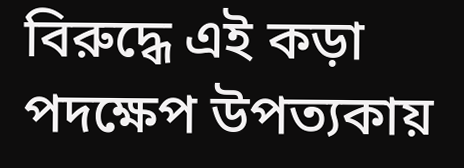বিরুদ্ধে এই কড়া পদক্ষেপ উপত্যকায়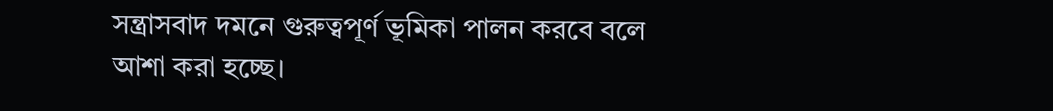সন্ত্রাসবাদ দমনে গুরুত্বপূর্ণ ভূমিকা পালন করবে বলে আশা করা হচ্ছে।